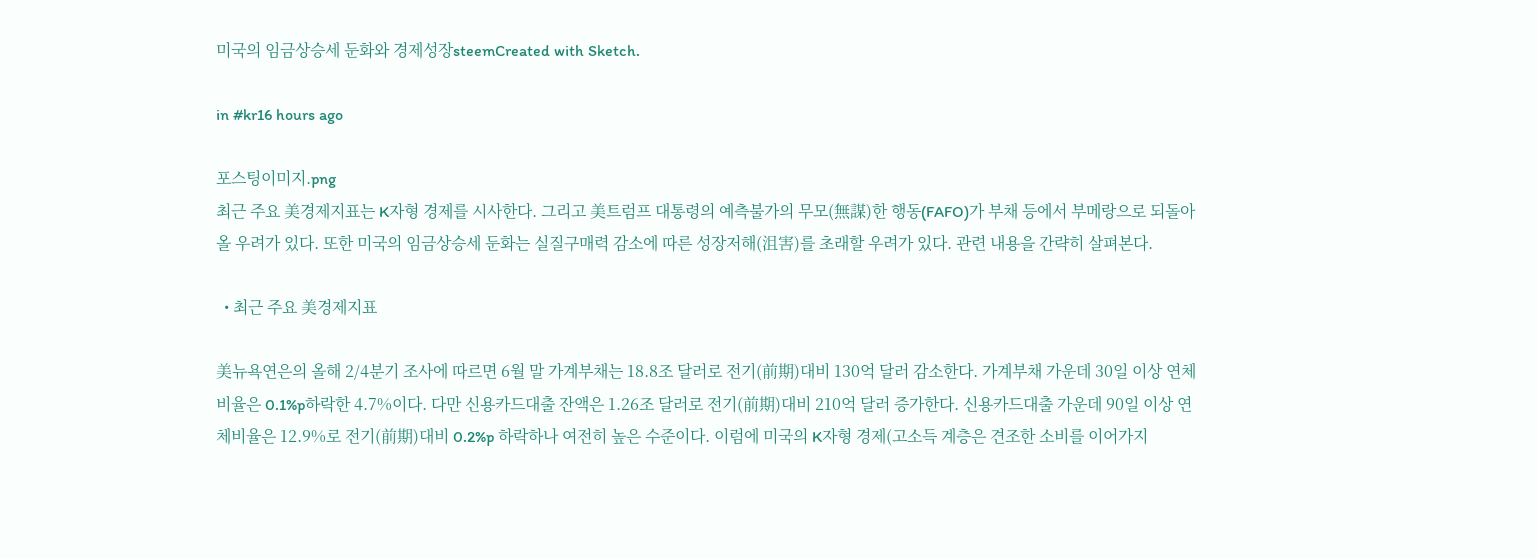미국의 임금상승세 둔화와 경제성장steemCreated with Sketch.

in #kr16 hours ago

포스팅이미지.png
최근 주요 美경제지표는 K자형 경제를 시사한다. 그리고 美트럼프 대통령의 예측불가의 무모(無謀)한 행동(FAFO)가 부채 등에서 부메랑으로 되돌아 올 우려가 있다. 또한 미국의 임금상승세 둔화는 실질구매력 감소에 따른 성장저해(沮害)를 초래할 우려가 있다. 관련 내용을 간략히 살펴본다.

  • 최근 주요 美경제지표

美뉴욕연은의 올해 2/4분기 조사에 따르면 6월 말 가계부채는 18.8조 달러로 전기(前期)대비 130억 달러 감소한다. 가계부채 가운데 30일 이상 연체비율은 0.1%p하락한 4.7%이다. 다만 신용카드대출 잔액은 1.26조 달러로 전기(前期)대비 210억 달러 증가한다. 신용카드대출 가운데 90일 이상 연체비율은 12.9%로 전기(前期)대비 0.2%p 하락하나 여전히 높은 수준이다. 이럼에 미국의 K자형 경제(고소득 계층은 견조한 소비를 이어가지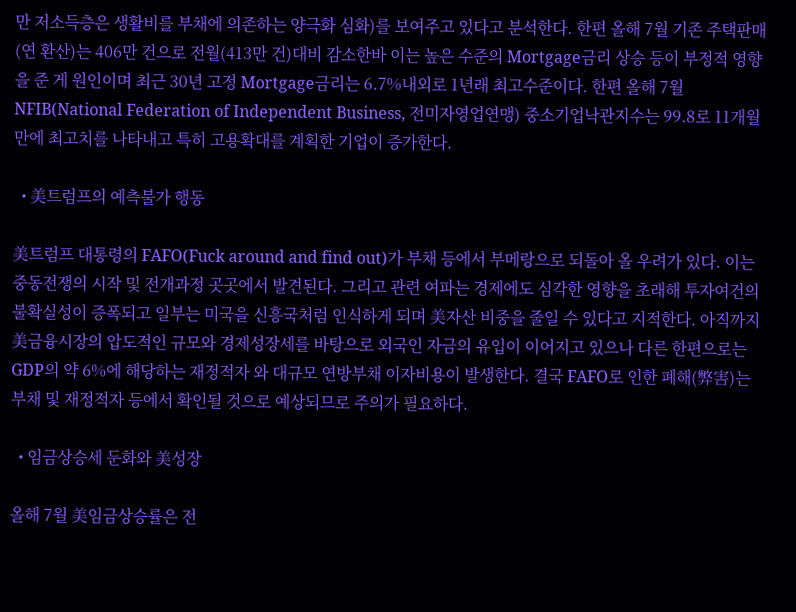만 저소득층은 생활비를 부채에 의존하는 양극화 심화)를 보여주고 있다고 분석한다. 한편 올해 7월 기존 주택판매(연 환산)는 406만 건으로 전월(413만 건)대비 감소한바 이는 높은 수준의 Mortgage금리 상승 등이 부정적 영향을 준 게 원인이며 최근 30년 고정 Mortgage금리는 6.7%내외로 1년래 최고수준이다. 한편 올해 7월 NFIB(National Federation of Independent Business, 전미자영업연맹) 중소기업낙관지수는 99.8로 11개월 만에 최고치를 나타내고 특히 고용확대를 계획한 기업이 증가한다.

  • 美트럼프의 예측불가 행동

美트럼프 대통령의 FAFO(Fuck around and find out)가 부채 등에서 부메랑으로 되돌아 올 우려가 있다. 이는 중동전쟁의 시작 및 전개과정 곳곳에서 발견된다. 그리고 관련 여파는 경제에도 심각한 영향을 초래해 투자여건의 불확실성이 증폭되고 일부는 미국을 신흥국처럼 인식하게 되며 美자산 비중을 줄일 수 있다고 지적한다. 아직까지 美금융시장의 압도적인 규모와 경제성장세를 바탕으로 외국인 자금의 유입이 이어지고 있으나 다른 한편으로는 GDP의 약 6%에 해당하는 재정적자 와 대규모 연방부채 이자비용이 발생한다. 결국 FAFO로 인한 폐해(弊害)는 부채 및 재정적자 등에서 확인될 것으로 예상되므로 주의가 필요하다.

  • 임금상승세 둔화와 美성장

올해 7월 美임금상승률은 전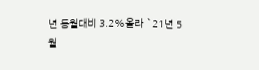년 동월대비 3.2%올라 `21년 5월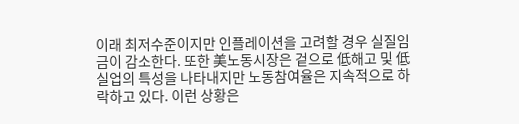이래 최저수준이지만 인플레이션을 고려할 경우 실질임금이 감소한다. 또한 美노동시장은 겉으로 低해고 및 低실업의 특성을 나타내지만 노동참여율은 지속적으로 하락하고 있다. 이런 상황은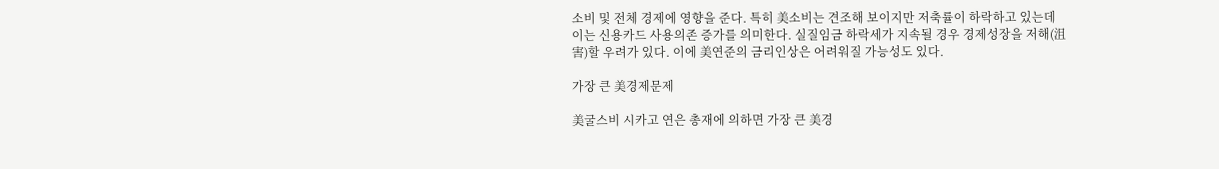소비 및 전체 경제에 영향을 준다. 특히 美소비는 견조해 보이지만 저축률이 하락하고 있는데 이는 신용카드 사용의존 증가를 의미한다. 실질임금 하락세가 지속될 경우 경제성장을 저해(沮害)할 우려가 있다. 이에 美연준의 금리인상은 어려워질 가능성도 있다.

가장 큰 美경제문제

美굴스비 시카고 연은 총재에 의하면 가장 큰 美경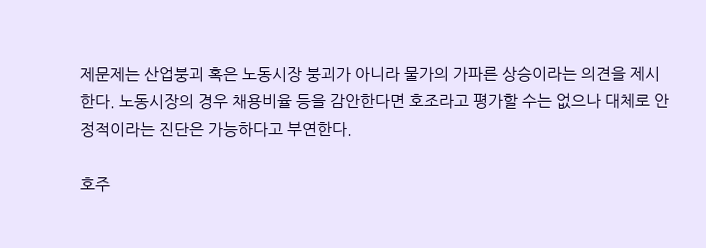제문제는 산업붕괴 혹은 노동시장 붕괴가 아니라 물가의 가파른 상승이라는 의견을 제시한다. 노동시장의 경우 채용비율 등을 감안한다면 호조라고 평가할 수는 없으나 대체로 안정적이라는 진단은 가능하다고 부연한다.

호주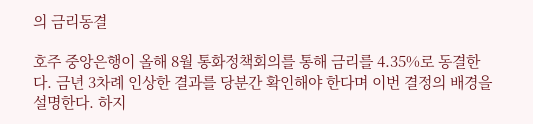의 금리동결

호주 중앙은행이 올해 8월 통화정책회의를 통해 금리를 4.35%로 동결한다. 금년 3차례 인상한 결과를 당분간 확인해야 한다며 이번 결정의 배경을 설명한다. 하지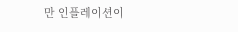만 인플레이션이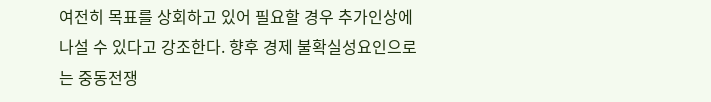여전히 목표를 상회하고 있어 필요할 경우 추가인상에 나설 수 있다고 강조한다. 향후 경제 불확실성요인으로는 중동전쟁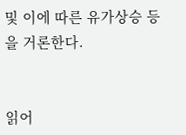및 이에 따른 유가상승 등을 거론한다.


읽어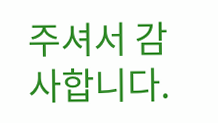주셔서 감사합니다.